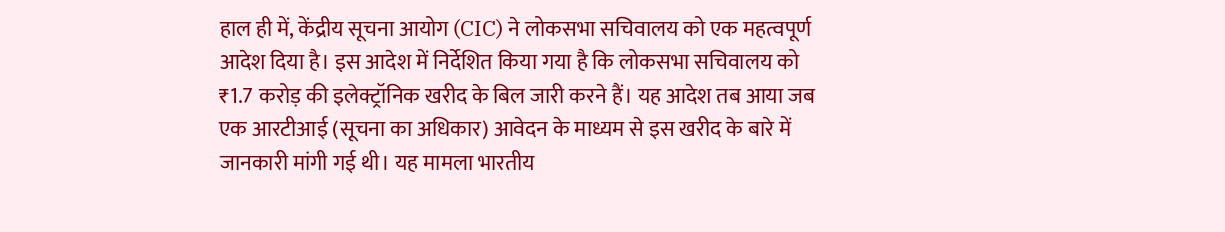हाल ही में, केंद्रीय सूचना आयोग (CIC) ने लोकसभा सचिवालय को एक महत्वपूर्ण आदेश दिया है। इस आदेश में निर्देशित किया गया है कि लोकसभा सचिवालय को ₹1.7 करोड़ की इलेक्ट्रॉनिक खरीद के बिल जारी करने हैं। यह आदेश तब आया जब एक आरटीआई (सूचना का अधिकार) आवेदन के माध्यम से इस खरीद के बारे में जानकारी मांगी गई थी। यह मामला भारतीय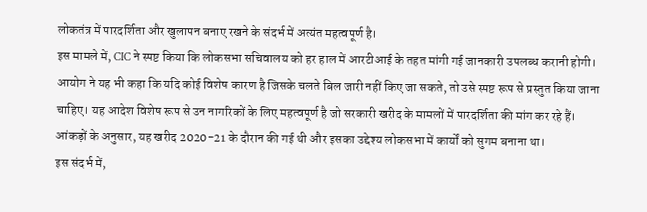लोकतंत्र में पारदर्शिता और खुलापन बनाए रखने के संदर्भ में अत्यंत महत्वपूर्ण है।
इस मामले में, CIC ने स्पष्ट किया कि लोकसभा सचिवालय को हर हाल में आरटीआई के तहत मांगी गई जानकारी उपलब्ध करानी होगी। आयोग ने यह भी कहा कि यदि कोई विशेष कारण है जिसके चलते बिल जारी नहीं किए जा सकते, तो उसे स्पष्ट रूप से प्रस्तुत किया जाना चाहिए। यह आदेश विशेष रूप से उन नागरिकों के लिए महत्वपूर्ण है जो सरकारी खरीद के मामलों में पारदर्शिता की मांग कर रहे हैं। आंकड़ों के अनुसार, यह खरीद 2020-21 के दौरान की गई थी और इसका उद्देश्य लोकसभा में कार्यों को सुगम बनाना था।
इस संदर्भ में,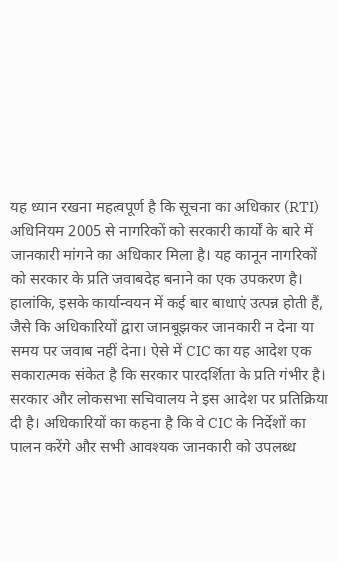यह ध्यान रखना महत्वपूर्ण है कि सूचना का अधिकार (RTI) अधिनियम 2005 से नागरिकों को सरकारी कार्यों के बारे में जानकारी मांगने का अधिकार मिला है। यह कानून नागरिकों को सरकार के प्रति जवाबदेह बनाने का एक उपकरण है। हालांकि, इसके कार्यान्वयन में कई बार बाधाएं उत्पन्न होती हैं, जैसे कि अधिकारियों द्वारा जानबूझकर जानकारी न देना या समय पर जवाब नहीं देना। ऐसे में CIC का यह आदेश एक सकारात्मक संकेत है कि सरकार पारदर्शिता के प्रति गंभीर है।
सरकार और लोकसभा सचिवालय ने इस आदेश पर प्रतिक्रिया दी है। अधिकारियों का कहना है कि वे CIC के निर्देशों का पालन करेंगे और सभी आवश्यक जानकारी को उपलब्ध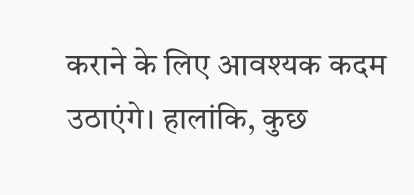कराने के लिए आवश्यक कदम उठाएंगे। हालांकि, कुछ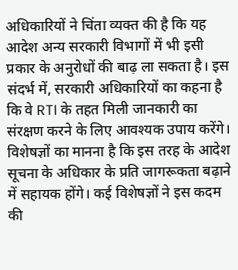अधिकारियों ने चिंता व्यक्त की है कि यह आदेश अन्य सरकारी विभागों में भी इसी प्रकार के अनुरोधों की बाढ़ ला सकता है। इस संदर्भ में, सरकारी अधिकारियों का कहना है कि वे RTI के तहत मिली जानकारी का संरक्षण करने के लिए आवश्यक उपाय करेंगे।
विशेषज्ञों का मानना है कि इस तरह के आदेश सूचना के अधिकार के प्रति जागरूकता बढ़ाने में सहायक होंगे। कई विशेषज्ञों ने इस कदम की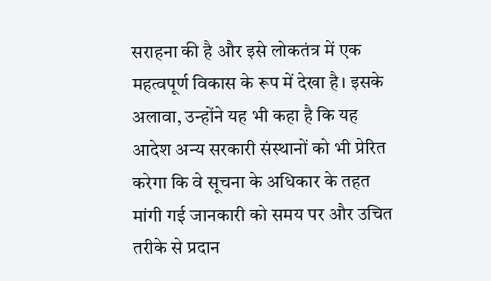सराहना की है और इसे लोकतंत्र में एक महत्वपूर्ण विकास के रूप में देखा है। इसके अलावा, उन्होंने यह भी कहा है कि यह आदेश अन्य सरकारी संस्थानों को भी प्रेरित करेगा कि वे सूचना के अधिकार के तहत मांगी गई जानकारी को समय पर और उचित तरीके से प्रदान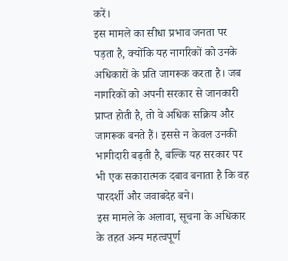करें।
इस मामले का सीधा प्रभाव जनता पर पड़ता है, क्योंकि यह नागरिकों को उनके अधिकारों के प्रति जागरूक करता है। जब नागरिकों को अपनी सरकार से जानकारी प्राप्त होती है, तो वे अधिक सक्रिय और जागरूक बनते हैं। इससे न केवल उनकी भागीदारी बढ़ती है, बल्कि यह सरकार पर भी एक सकारात्मक दबाव बनाता है कि वह पारदर्शी और जवाबदेह बने।
इस मामले के अलावा, सूचना के अधिकार के तहत अन्य महत्वपूर्ण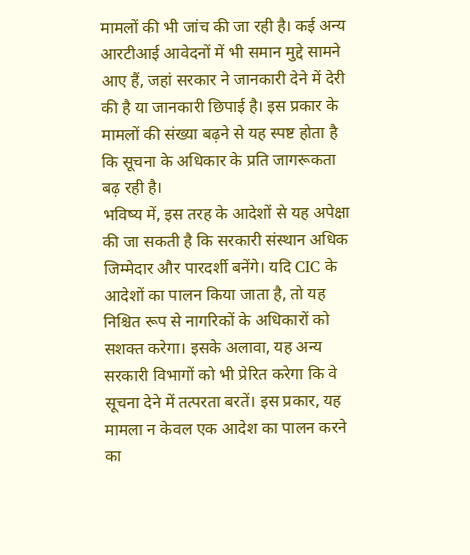मामलों की भी जांच की जा रही है। कई अन्य आरटीआई आवेदनों में भी समान मुद्दे सामने आए हैं, जहां सरकार ने जानकारी देने में देरी की है या जानकारी छिपाई है। इस प्रकार के मामलों की संख्या बढ़ने से यह स्पष्ट होता है कि सूचना के अधिकार के प्रति जागरूकता बढ़ रही है।
भविष्य में, इस तरह के आदेशों से यह अपेक्षा की जा सकती है कि सरकारी संस्थान अधिक जिम्मेदार और पारदर्शी बनेंगे। यदि CIC के आदेशों का पालन किया जाता है, तो यह निश्चित रूप से नागरिकों के अधिकारों को सशक्त करेगा। इसके अलावा, यह अन्य सरकारी विभागों को भी प्रेरित करेगा कि वे सूचना देने में तत्परता बरतें। इस प्रकार, यह मामला न केवल एक आदेश का पालन करने का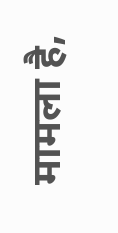मामला है,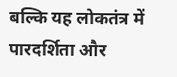बल्कि यह लोकतंत्र में पारदर्शिता और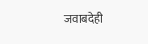जवाबदेही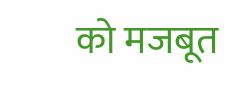को मजबूत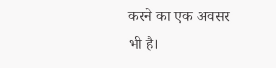करने का एक अवसर भी है।